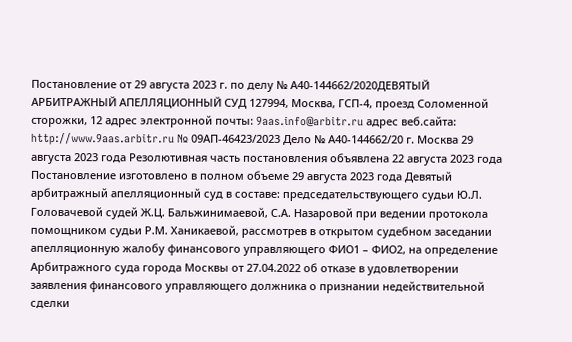Постановление от 29 августа 2023 г. по делу № А40-144662/2020ДЕВЯТЫЙ АРБИТРАЖНЫЙ АПЕЛЛЯЦИОННЫЙ СУД 127994, Москва, ГСП-4, проезд Соломенной cторожки, 12 адрес электронной почты: 9aas.info@arbitr.ru адрес веб.сайта: http://www.9aas.arbitr.ru № 09АП-46423/2023 Дело № А40-144662/20 г. Москва 29 августа 2023 года Резолютивная часть постановления объявлена 22 августа 2023 года Постановление изготовлено в полном объеме 29 августа 2023 года Девятый арбитражный апелляционный суд в составе: председательствующего судьи Ю.Л. Головачевой судей Ж.Ц. Бальжинимаевой, С.А. Назаровой при ведении протокола помощником судьи Р.М. Ханикаевой, рассмотрев в открытом судебном заседании апелляционную жалобу финансового управляющего ФИО1 – ФИО2, на определение Арбитражного суда города Москвы от 27.04.2022 об отказе в удовлетворении заявления финансового управляющего должника о признании недействительной сделки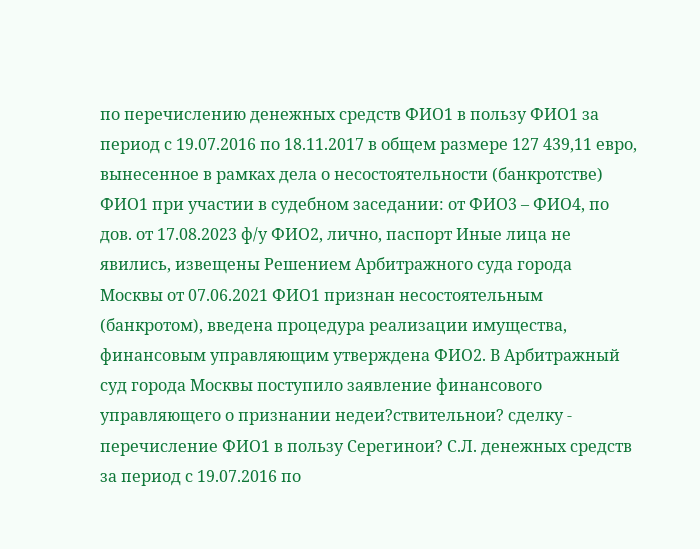по перечислению денежных средств ФИО1 в пользу ФИО1 за период с 19.07.2016 по 18.11.2017 в общем размере 127 439,11 евро, вынесенное в рамках дела о несостоятельности (банкротстве) ФИО1 при участии в судебном заседании: от ФИО3 – ФИО4, по дов. от 17.08.2023 ф/у ФИО2, лично, паспорт Иные лица не явились, извещены Решением Арбитражного суда города Москвы от 07.06.2021 ФИО1 признан несостоятельным (банкротом), введена процедура реализации имущества, финансовым управляющим утверждена ФИО2. В Арбитражный суд города Москвы поступило заявление финансового управляющего о признании недеи?ствительнои? сделку - перечисление ФИО1 в пользу Серегинои? С.Л. денежных средств за период с 19.07.2016 по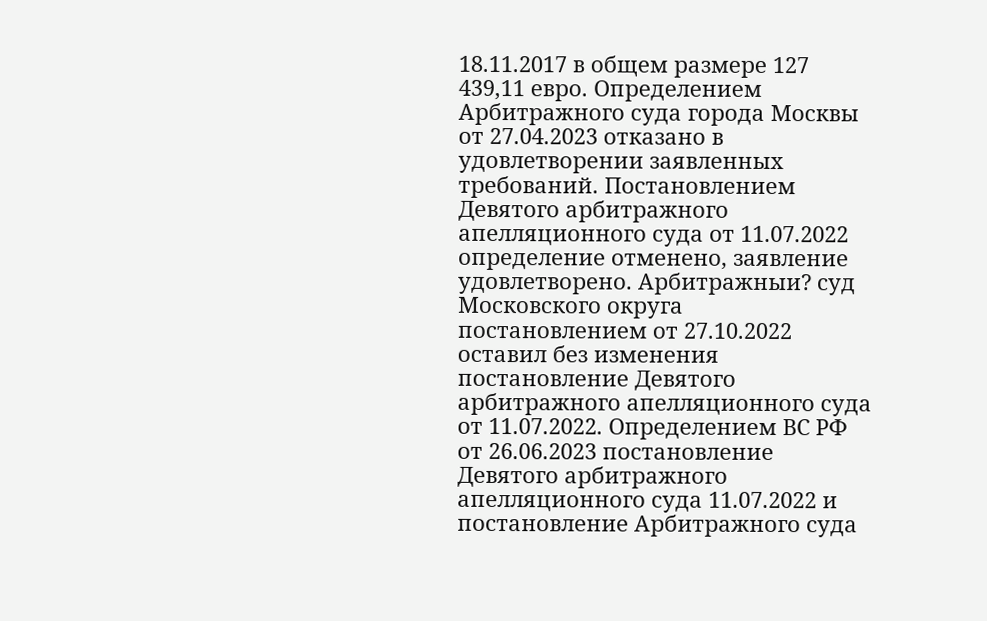18.11.2017 в общем размере 127 439,11 евро. Определением Арбитражного суда города Москвы от 27.04.2023 отказано в удовлетворении заявленных требований. Постановлением Девятого арбитражного апелляционного суда от 11.07.2022 определение отменено, заявление удовлетворено. Арбитражныи? суд Московского округа постановлением от 27.10.2022 оставил без изменения постановление Девятого арбитражного апелляционного суда от 11.07.2022. Определением ВС РФ от 26.06.2023 постановление Девятого арбитражного апелляционного суда 11.07.2022 и постановление Арбитражного суда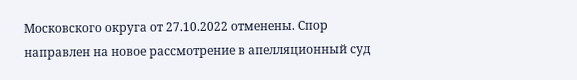Московского округа от 27.10.2022 отменены. Спор направлен на новое рассмотрение в апелляционный суд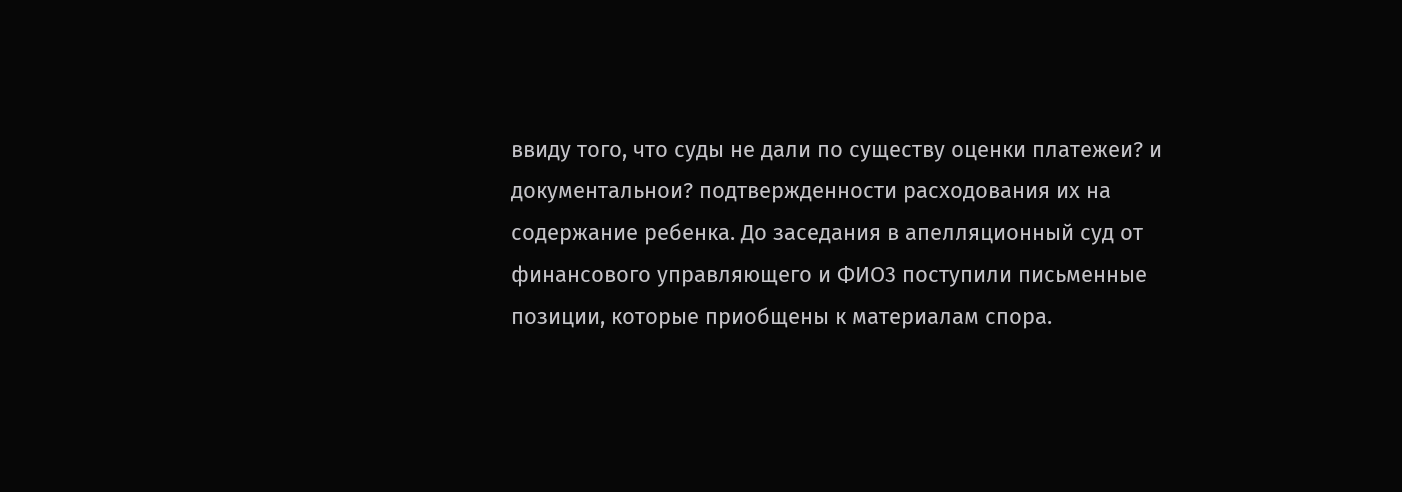ввиду того, что суды не дали по существу оценки платежеи? и документальнои? подтвержденности расходования их на содержание ребенка. До заседания в апелляционный суд от финансового управляющего и ФИО3 поступили письменные позиции, которые приобщены к материалам спора.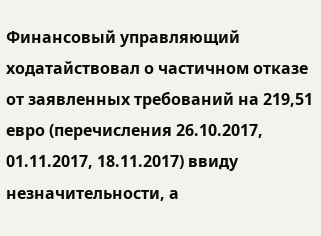Финансовый управляющий ходатайствовал о частичном отказе от заявленных требований на 219,51 евро (перечисления 26.10.2017, 01.11.2017, 18.11.2017) ввиду незначительности, а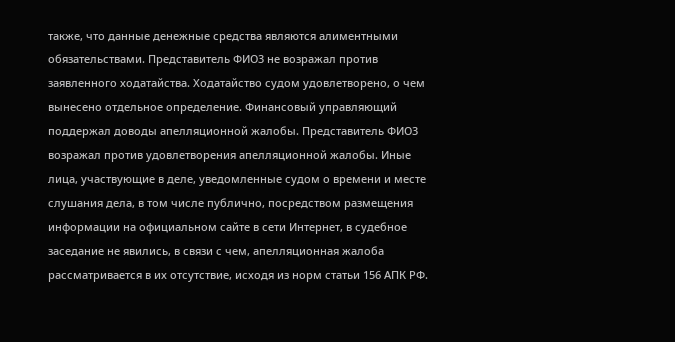также, что данные денежные средства являются алиментными обязательствами. Представитель ФИО3 не возражал против заявленного ходатайства. Ходатайство судом удовлетворено, о чем вынесено отдельное определение. Финансовый управляющий поддержал доводы апелляционной жалобы. Представитель ФИО3 возражал против удовлетворения апелляционной жалобы. Иные лица, участвующие в деле, уведомленные судом о времени и месте слушания дела, в том числе публично, посредством размещения информации на официальном сайте в сети Интернет, в судебное заседание не явились, в связи с чем, апелляционная жалоба рассматривается в их отсутствие, исходя из норм статьи 156 АПК РФ.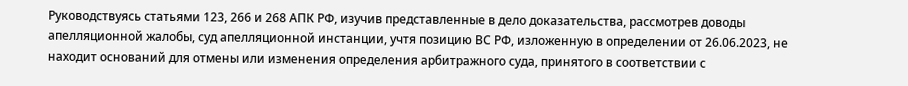Руководствуясь статьями 123, 266 и 268 АПК РФ, изучив представленные в дело доказательства, рассмотрев доводы апелляционной жалобы, суд апелляционной инстанции, учтя позицию ВС РФ, изложенную в определении от 26.06.2023, не находит оснований для отмены или изменения определения арбитражного суда, принятого в соответствии с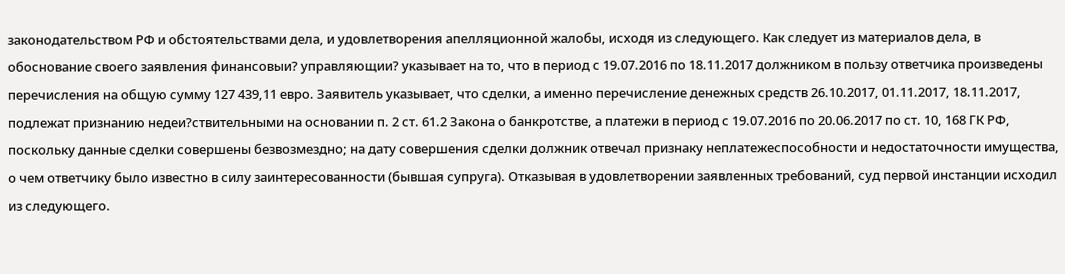законодательством РФ и обстоятельствами дела, и удовлетворения апелляционной жалобы, исходя из следующего. Как следует из материалов дела, в обоснование своего заявления финансовыи? управляющии? указывает на то, что в период с 19.07.2016 по 18.11.2017 должником в пользу ответчика произведены перечисления на общую сумму 127 439,11 евро. Заявитель указывает, что сделки, а именно перечисление денежных средств 26.10.2017, 01.11.2017, 18.11.2017, подлежат признанию недеи?ствительными на основании п. 2 ст. 61.2 Закона о банкротстве, а платежи в период с 19.07.2016 по 20.06.2017 по ст. 10, 168 ГК РФ, поскольку данные сделки совершены безвозмездно; на дату совершения сделки должник отвечал признаку неплатежеспособности и недостаточности имущества, о чем ответчику было известно в силу заинтересованности (бывшая супруга). Отказывая в удовлетворении заявленных требований, суд первой инстанции исходил из следующего.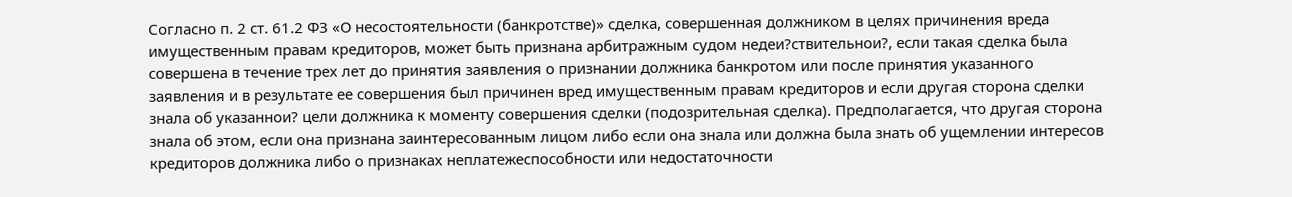Согласно п. 2 ст. 61.2 ФЗ «О несостоятельности (банкротстве)» сделка, совершенная должником в целях причинения вреда имущественным правам кредиторов, может быть признана арбитражным судом недеи?ствительнои?, если такая сделка была совершена в течение трех лет до принятия заявления о признании должника банкротом или после принятия указанного заявления и в результате ее совершения был причинен вред имущественным правам кредиторов и если другая сторона сделки знала об указаннои? цели должника к моменту совершения сделки (подозрительная сделка). Предполагается, что другая сторона знала об этом, если она признана заинтересованным лицом либо если она знала или должна была знать об ущемлении интересов кредиторов должника либо о признаках неплатежеспособности или недостаточности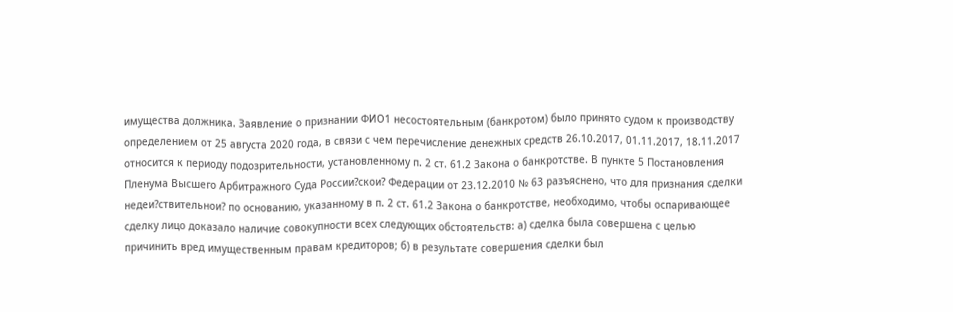имущества должника. Заявление о признании ФИО1 несостоятельным (банкротом) было принято судом к производству определением от 25 августа 2020 года, в связи с чем перечисление денежных средств 26.10.2017, 01.11.2017, 18.11.2017 относится к периоду подозрительности, установленному п. 2 ст. 61.2 Закона о банкротстве. В пункте 5 Постановления Пленума Высшего Арбитражного Суда России?скои? Федерации от 23.12.2010 № 63 разъяснено, что для признания сделки недеи?ствительнои? по основанию, указанному в п. 2 ст. 61.2 Закона о банкротстве, необходимо, чтобы оспаривающее сделку лицо доказало наличие совокупности всех следующих обстоятельств: а) сделка была совершена с целью причинить вред имущественным правам кредиторов; б) в результате совершения сделки был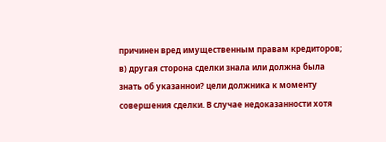причинен вред имущественным правам кредиторов; в) другая сторона сделки знала или должна была знать об указаннои? цели должника к моменту совершения сделки. В случае недоказанности хотя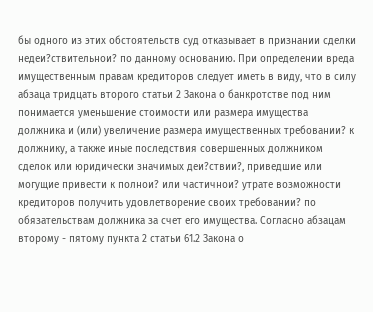бы одного из этих обстоятельств суд отказывает в признании сделки недеи?ствительнои? по данному основанию. При определении вреда имущественным правам кредиторов следует иметь в виду, что в силу абзаца тридцать второго статьи 2 Закона о банкротстве под ним понимается уменьшение стоимости или размера имущества должника и (или) увеличение размера имущественных требовании? к должнику, а также иные последствия совершенных должником сделок или юридически значимых деи?ствии?, приведшие или могущие привести к полнои? или частичнои? утрате возможности кредиторов получить удовлетворение своих требовании? по обязательствам должника за счет его имущества. Согласно абзацам второму - пятому пункта 2 статьи 61.2 Закона о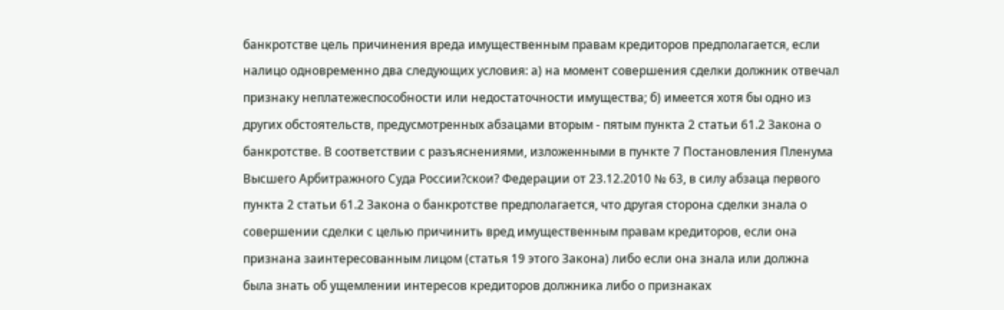банкротстве цель причинения вреда имущественным правам кредиторов предполагается, если налицо одновременно два следующих условия: а) на момент совершения сделки должник отвечал признаку неплатежеспособности или недостаточности имущества; б) имеется хотя бы одно из других обстоятельств, предусмотренных абзацами вторым - пятым пункта 2 статьи 61.2 Закона о банкротстве. В соответствии с разъяснениями, изложенными в пункте 7 Постановления Пленума Высшего Арбитражного Суда России?скои? Федерации от 23.12.2010 № 63, в силу абзаца первого пункта 2 статьи 61.2 Закона о банкротстве предполагается, что другая сторона сделки знала о совершении сделки с целью причинить вред имущественным правам кредиторов, если она признана заинтересованным лицом (статья 19 этого Закона) либо если она знала или должна была знать об ущемлении интересов кредиторов должника либо о признаках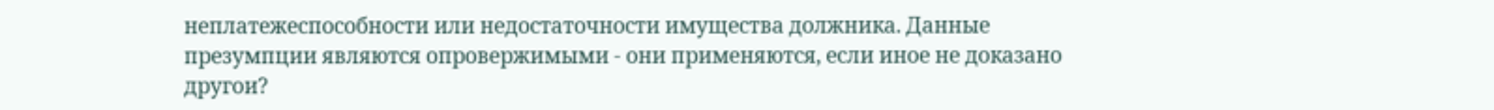неплатежеспособности или недостаточности имущества должника. Данные презумпции являются опровержимыми - они применяются, если иное не доказано другои?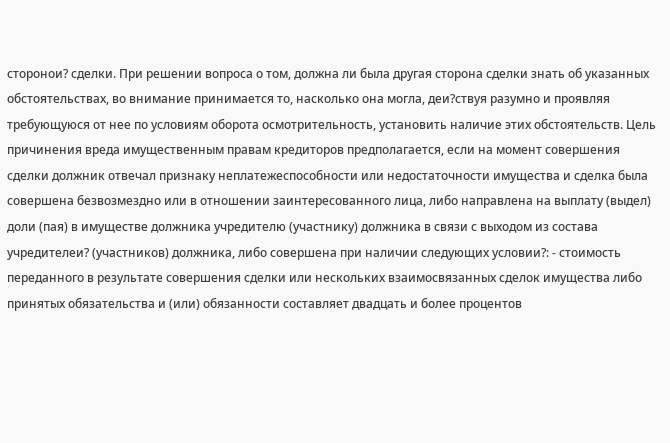сторонои? сделки. При решении вопроса о том, должна ли была другая сторона сделки знать об указанных обстоятельствах, во внимание принимается то, насколько она могла, деи?ствуя разумно и проявляя требующуюся от нее по условиям оборота осмотрительность, установить наличие этих обстоятельств. Цель причинения вреда имущественным правам кредиторов предполагается, если на момент совершения сделки должник отвечал признаку неплатежеспособности или недостаточности имущества и сделка была совершена безвозмездно или в отношении заинтересованного лица, либо направлена на выплату (выдел) доли (пая) в имуществе должника учредителю (участнику) должника в связи с выходом из состава учредителеи? (участников) должника, либо совершена при наличии следующих условии?: - стоимость переданного в результате совершения сделки или нескольких взаимосвязанных сделок имущества либо принятых обязательства и (или) обязанности составляет двадцать и более процентов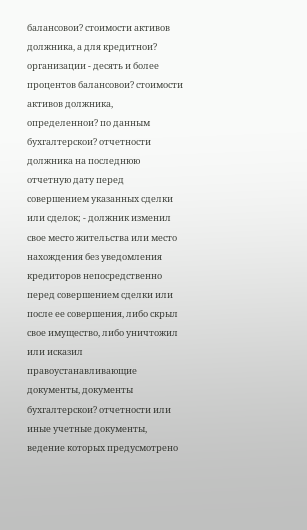балансовои? стоимости активов должника, а для кредитнои? организации - десять и более процентов балансовои? стоимости активов должника, определеннои? по данным бухгалтерскои? отчетности должника на последнюю отчетную дату перед совершением указанных сделки или сделок; - должник изменил свое место жительства или место нахождения без уведомления кредиторов непосредственно перед совершением сделки или после ее совершения, либо скрыл свое имущество, либо уничтожил или исказил правоустанавливающие документы, документы бухгалтерскои? отчетности или иные учетные документы, ведение которых предусмотрено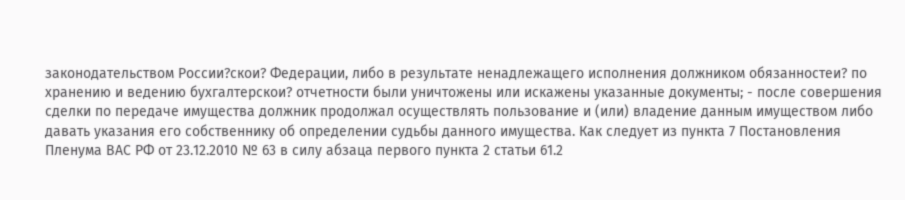законодательством России?скои? Федерации, либо в результате ненадлежащего исполнения должником обязанностеи? по хранению и ведению бухгалтерскои? отчетности были уничтожены или искажены указанные документы; - после совершения сделки по передаче имущества должник продолжал осуществлять пользование и (или) владение данным имуществом либо давать указания его собственнику об определении судьбы данного имущества. Как следует из пункта 7 Постановления Пленума ВАС РФ от 23.12.2010 № 63 в силу абзаца первого пункта 2 статьи 61.2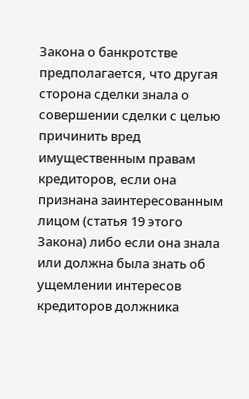Закона о банкротстве предполагается, что другая сторона сделки знала о совершении сделки с целью причинить вред имущественным правам кредиторов, если она признана заинтересованным лицом (статья 19 этого Закона) либо если она знала или должна была знать об ущемлении интересов кредиторов должника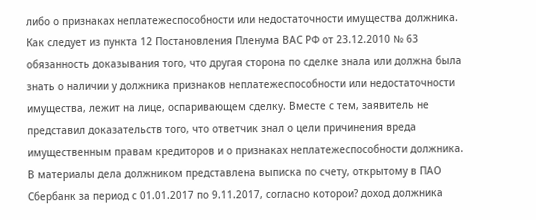либо о признаках неплатежеспособности или недостаточности имущества должника. Как следует из пункта 12 Постановления Пленума ВАС РФ от 23.12.2010 № 63 обязанность доказывания того, что другая сторона по сделке знала или должна была знать о наличии у должника признаков неплатежеспособности или недостаточности имущества, лежит на лице, оспаривающем сделку. Вместе с тем, заявитель не представил доказательств того, что ответчик знал о цели причинения вреда имущественным правам кредиторов и о признаках неплатежеспособности должника. В материалы дела должником представлена выписка по счету, открытому в ПАО Сбербанк за период с 01.01.2017 по 9.11.2017, согласно которои? доход должника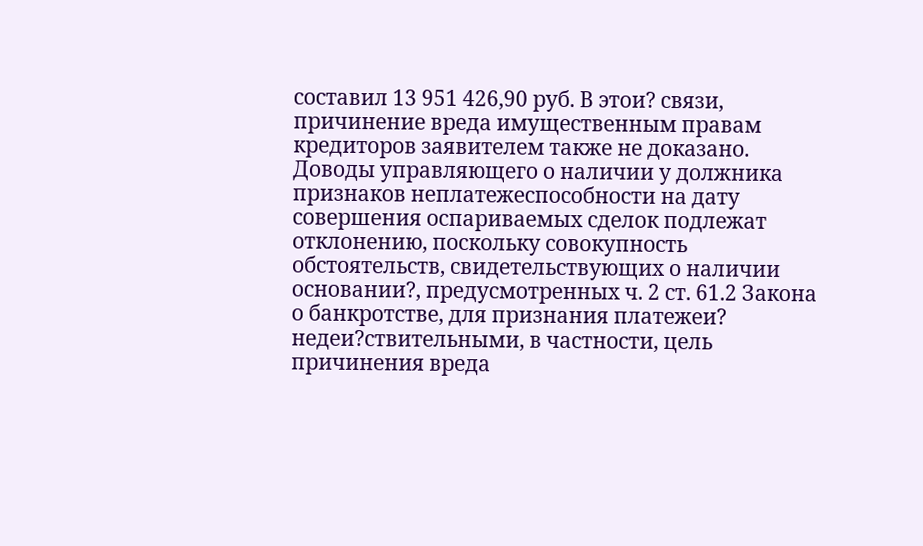составил 13 951 426,90 руб. В этои? связи, причинение вреда имущественным правам кредиторов заявителем также не доказано. Доводы управляющего о наличии у должника признаков неплатежеспособности на дату совершения оспариваемых сделок подлежат отклонению, поскольку совокупность обстоятельств, свидетельствующих о наличии основании?, предусмотренных ч. 2 ст. 61.2 Закона о банкротстве, для признания платежеи? недеи?ствительными, в частности, цель причинения вреда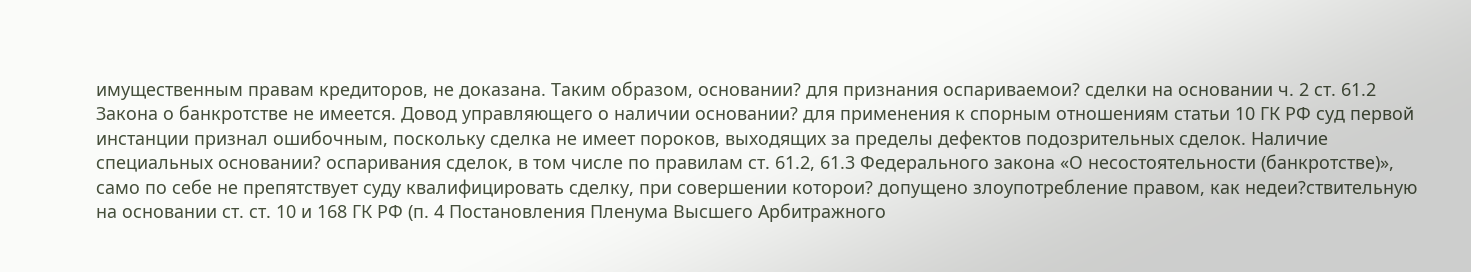имущественным правам кредиторов, не доказана. Таким образом, основании? для признания оспариваемои? сделки на основании ч. 2 ст. 61.2 Закона о банкротстве не имеется. Довод управляющего о наличии основании? для применения к спорным отношениям статьи 10 ГК РФ суд первой инстанции признал ошибочным, поскольку сделка не имеет пороков, выходящих за пределы дефектов подозрительных сделок. Наличие специальных основании? оспаривания сделок, в том числе по правилам ст. 61.2, 61.3 Федерального закона «О несостоятельности (банкротстве)», само по себе не препятствует суду квалифицировать сделку, при совершении которои? допущено злоупотребление правом, как недеи?ствительную на основании ст. ст. 10 и 168 ГК РФ (п. 4 Постановления Пленума Высшего Арбитражного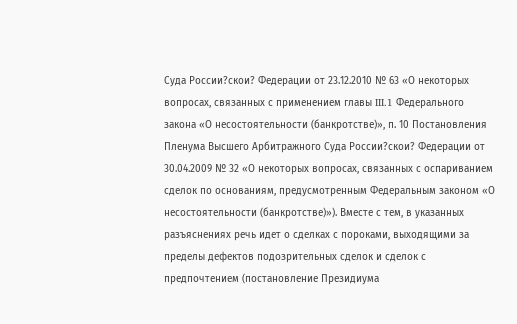Суда России?скои? Федерации от 23.12.2010 № 63 «О некоторых вопросах, связанных с применением главы III.1 Федерального закона «О несостоятельности (банкротстве)», п. 10 Постановления Пленума Высшего Арбитражного Суда России?скои? Федерации от 30.04.2009 № 32 «О некоторых вопросах, связанных с оспариванием сделок по основаниям, предусмотренным Федеральным законом «О несостоятельности (банкротстве)»). Вместе с тем, в указанных разъяснениях речь идет о сделках с пороками, выходящими за пределы дефектов подозрительных сделок и сделок с предпочтением (постановление Президиума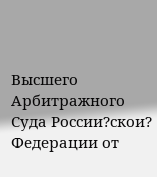Высшего Арбитражного Суда России?скои? Федерации от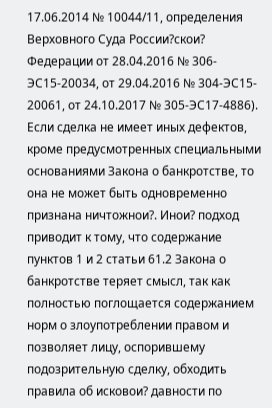17.06.2014 № 10044/11, определения Верховного Суда России?скои? Федерации от 28.04.2016 № 306-ЭС15-20034, от 29.04.2016 № 304-ЭС15- 20061, от 24.10.2017 № 305-ЭС17-4886). Если сделка не имеет иных дефектов, кроме предусмотренных специальными основаниями Закона о банкротстве, то она не может быть одновременно признана ничтожнои?. Инои? подход приводит к тому, что содержание пунктов 1 и 2 статьи 61.2 Закона о банкротстве теряет смысл, так как полностью поглощается содержанием норм о злоупотреблении правом и позволяет лицу, оспорившему подозрительную сделку, обходить правила об исковои? давности по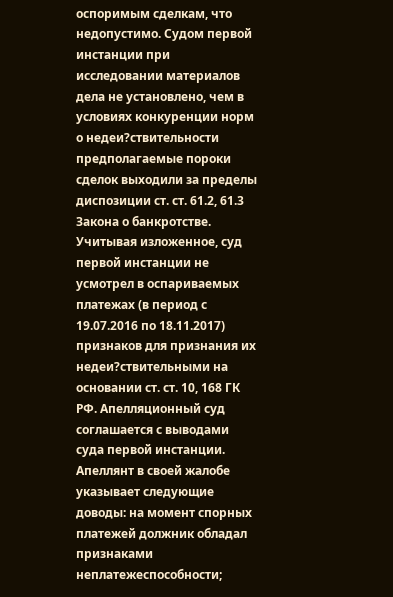оспоримым сделкам, что недопустимо. Судом первой инстанции при исследовании материалов дела не установлено, чем в условиях конкуренции норм о недеи?ствительности предполагаемые пороки сделок выходили за пределы диспозиции ст. ст. 61.2, 61.3 Закона о банкротстве. Учитывая изложенное, суд первой инстанции не усмотрел в оспариваемых платежах (в период с 19.07.2016 по 18.11.2017) признаков для признания их недеи?ствительными на основании ст. ст. 10, 168 ГК РФ. Апелляционный суд соглашается с выводами суда первой инстанции. Апеллянт в своей жалобе указывает следующие доводы: на момент спорных платежей должник обладал признаками неплатежеспособности;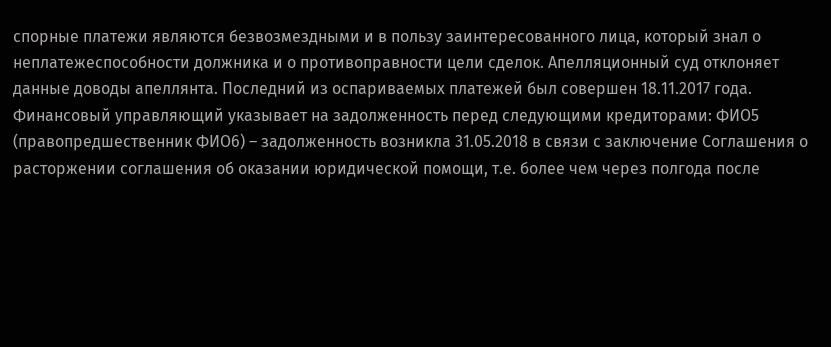спорные платежи являются безвозмездными и в пользу заинтересованного лица, который знал о неплатежеспособности должника и о противоправности цели сделок. Апелляционный суд отклоняет данные доводы апеллянта. Последний из оспариваемых платежей был совершен 18.11.2017 года. Финансовый управляющий указывает на задолженность перед следующими кредиторами: ФИО5 (правопредшественник ФИО6) – задолженность возникла 31.05.2018 в связи с заключение Соглашения о расторжении соглашения об оказании юридической помощи, т.е. более чем через полгода после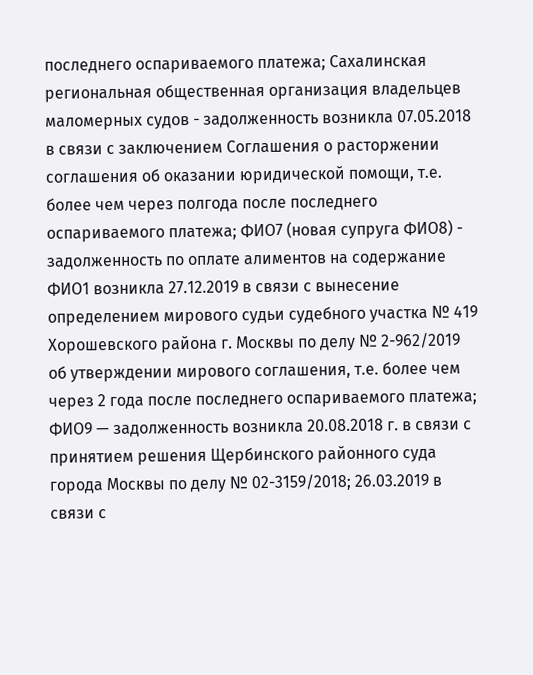последнего оспариваемого платежа; Сахалинская региональная общественная организация владельцев маломерных судов - задолженность возникла 07.05.2018 в связи с заключением Соглашения о расторжении соглашения об оказании юридической помощи, т.е. более чем через полгода после последнего оспариваемого платежа; ФИО7 (новая супруга ФИО8) - задолженность по оплате алиментов на содержание ФИО1 возникла 27.12.2019 в связи с вынесение определением мирового судьи судебного участка № 419 Хорошевского района г. Москвы по делу № 2-962/2019 об утверждении мирового соглашения, т.е. более чем через 2 года после последнего оспариваемого платежа; ФИО9 — задолженность возникла 20.08.2018 г. в связи с принятием решения Щербинского районного суда города Москвы по делу № 02-3159/2018; 26.03.2019 в связи с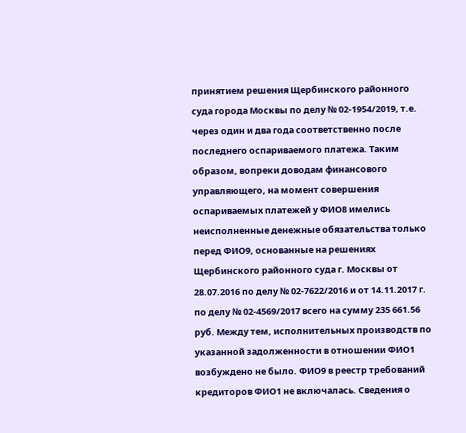принятием решения Щербинского районного суда города Москвы по делу № 02-1954/2019, т.е. через один и два года соответственно после последнего оспариваемого платежа. Таким образом, вопреки доводам финансового управляющего, на момент совершения оспариваемых платежей у ФИО8 имелись неисполненные денежные обязательства только перед ФИО9, основанные на решениях Щербинского районного суда г. Москвы от 28.07.2016 по делу № 02-7622/2016 и от 14.11.2017 г. по делу № 02-4569/2017 всего на сумму 235 661.56 руб. Между тем, исполнительных производств по указанной задолженности в отношении ФИО1 возбуждено не было. ФИО9 в реестр требований кредиторов ФИО1 не включалась. Сведения о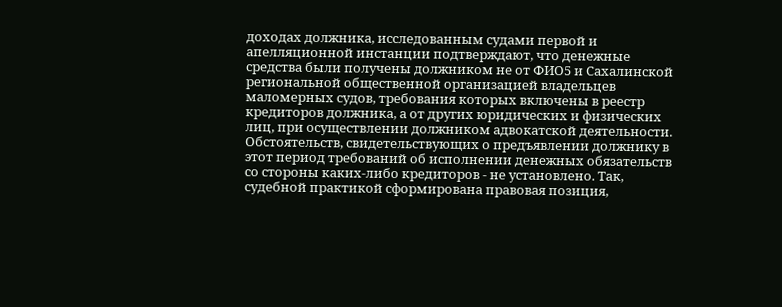доходах должника, исследованным судами первой и апелляционной инстанции подтверждают, что денежные средства были получены должником не от ФИО5 и Сахалинской региональной общественной организацией владельцев маломерных судов, требования которых включены в реестр кредиторов должника, а от других юридических и физических лиц, при осуществлении должником адвокатской деятельности. Обстоятельств, свидетельствующих о предъявлении должнику в этот период требований об исполнении денежных обязательств со стороны каких-либо кредиторов - не установлено. Так, судебной практикой сформирована правовая позиция,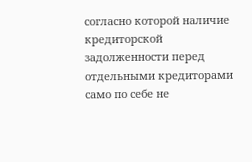согласно которой наличие кредиторской задолженности перед отдельными кредиторами само по себе не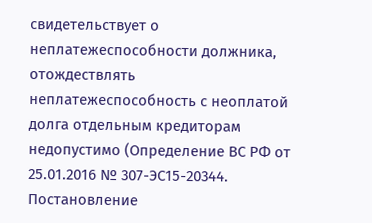свидетельствует о неплатежеспособности должника, отождествлять неплатежеспособность с неоплатой долга отдельным кредиторам недопустимо (Определение ВС РФ от 25.01.2016 № 307-ЭС15-20344. Постановление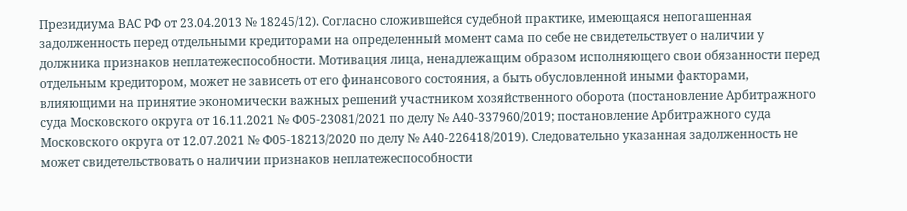Президиума ВАС РФ от 23.04.2013 № 18245/12). Согласно сложившейся судебной практике, имеющаяся непогашенная задолженность перед отдельными кредиторами на определенный момент сама по себе не свидетельствует о наличии у должника признаков неплатежеспособности. Мотивация лица, ненадлежащим образом исполняющего свои обязанности перед отдельным кредитором, может не зависеть от его финансового состояния, а быть обусловленной иными факторами, влияющими на принятие экономически важных решений участником хозяйственного оборота (постановление Арбитражного суда Московского округа от 16.11.2021 № Ф05-23081/2021 по делу № А40-337960/2019; постановление Арбитражного суда Московского округа от 12.07.2021 № Ф05-18213/2020 по делу № А40-226418/2019). Следовательно указанная задолженность не может свидетельствовать о наличии признаков неплатежеспособности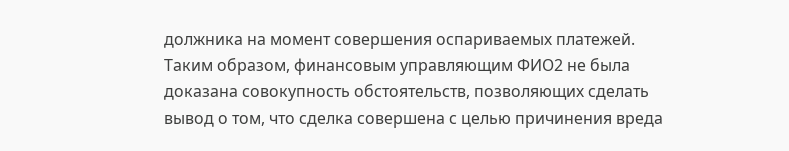должника на момент совершения оспариваемых платежей. Таким образом, финансовым управляющим ФИО2 не была доказана совокупность обстоятельств, позволяющих сделать вывод о том, что сделка совершена с целью причинения вреда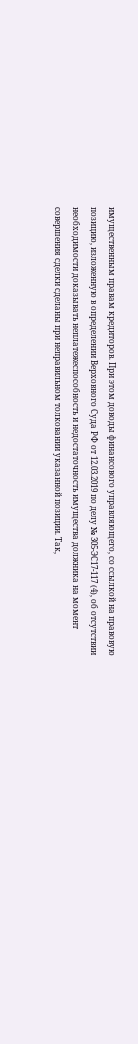имущественным правам кредиторов. При этом доводы финансового управляющего, со ссылкой на правовую позицию, изложенную в определении Верховного Суда РФ от 12.03.2019 по делу № 305-ЭС17-117 (4), об отсутствии необходимости доказывать неплатежеспособность и недостаточность имущества должника на момент совершения сделки сделаны при неправильном толковании указанной позиции. Так,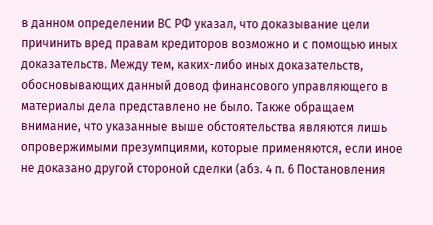в данном определении ВС РФ указал, что доказывание цели причинить вред правам кредиторов возможно и с помощью иных доказательств. Между тем, каких-либо иных доказательств, обосновывающих данный довод финансового управляющего в материалы дела представлено не было. Также обращаем внимание, что указанные выше обстоятельства являются лишь опровержимыми презумпциями, которые применяются, если иное не доказано другой стороной сделки (абз. 4 п. 6 Постановления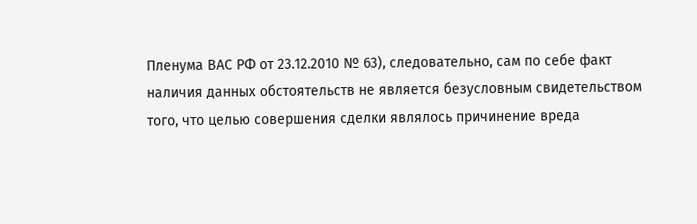Пленума ВАС РФ от 23.12.2010 № 63), следовательно, сам по себе факт наличия данных обстоятельств не является безусловным свидетельством того, что целью совершения сделки являлось причинение вреда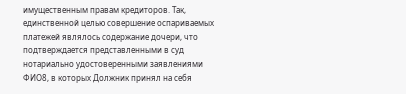имущественным правам кредиторов. Так, единственной целью совершение оспариваемых платежей являлось содержание дочери, что подтверждается представленными в суд нотариально удостоверенными заявлениями ФИО8, в которых Должник принял на себя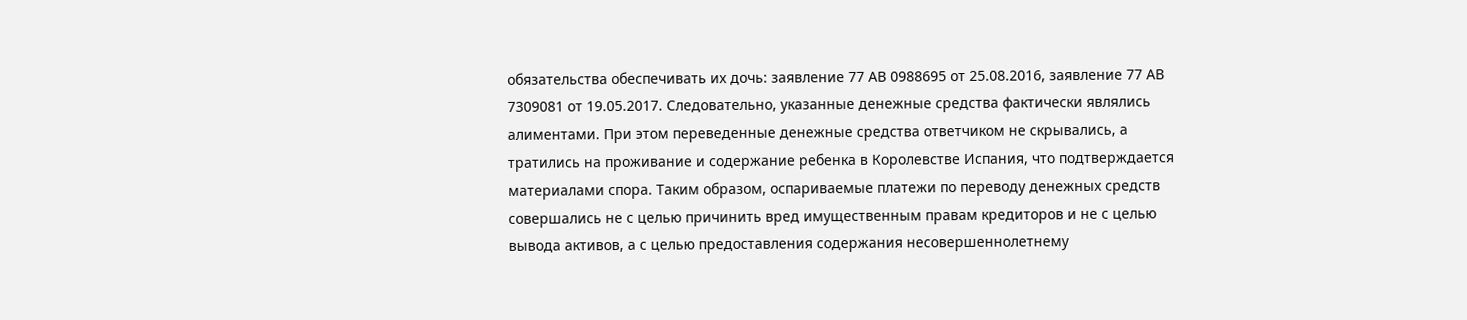обязательства обеспечивать их дочь: заявление 77 АВ 0988695 от 25.08.2016, заявление 77 АВ 7309081 от 19.05.2017. Следовательно, указанные денежные средства фактически являлись алиментами. При этом переведенные денежные средства ответчиком не скрывались, а тратились на проживание и содержание ребенка в Королевстве Испания, что подтверждается материалами спора. Таким образом, оспариваемые платежи по переводу денежных средств совершались не с целью причинить вред имущественным правам кредиторов и не с целью вывода активов, а с целью предоставления содержания несовершеннолетнему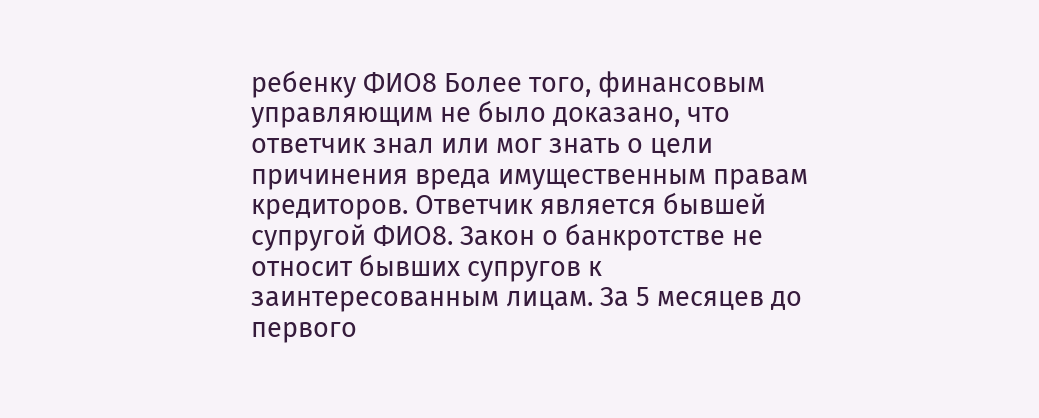ребенку ФИО8 Более того, финансовым управляющим не было доказано, что ответчик знал или мог знать о цели причинения вреда имущественным правам кредиторов. Ответчик является бывшей супругой ФИО8. Закон о банкротстве не относит бывших супругов к заинтересованным лицам. За 5 месяцев до первого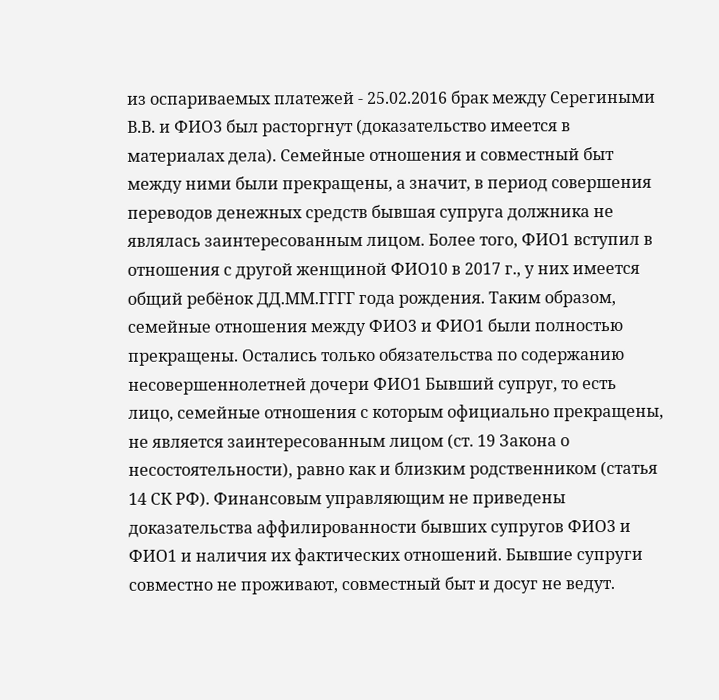из оспариваемых платежей - 25.02.2016 брак между Серегиными В.В. и ФИО3 был расторгнут (доказательство имеется в материалах дела). Семейные отношения и совместный быт между ними были прекращены, а значит, в период совершения переводов денежных средств бывшая супруга должника не являлась заинтересованным лицом. Более того, ФИО1 вступил в отношения с другой женщиной ФИО10 в 2017 г., у них имеется общий ребёнок ДД.ММ.ГГГГ года рождения. Таким образом, семейные отношения между ФИО3 и ФИО1 были полностью прекращены. Остались только обязательства по содержанию несовершеннолетней дочери ФИО1 Бывший супруг, то есть лицо, семейные отношения с которым официально прекращены, не является заинтересованным лицом (ст. 19 Закона о несостоятельности), равно как и близким родственником (статья 14 СК РФ). Финансовым управляющим не приведены доказательства аффилированности бывших супругов ФИО3 и ФИО1 и наличия их фактических отношений. Бывшие супруги совместно не проживают, совместный быт и досуг не ведут.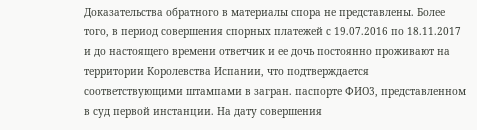Доказательства обратного в материалы спора не представлены. Более того, в период совершения спорных платежей с 19.07.2016 по 18.11.2017 и до настоящего времени ответчик и ее дочь постоянно проживают на территории Королевства Испании, что подтверждается соответствующими штампами в загран. паспорте ФИО3, представленном в суд первой инстанции. На дату совершения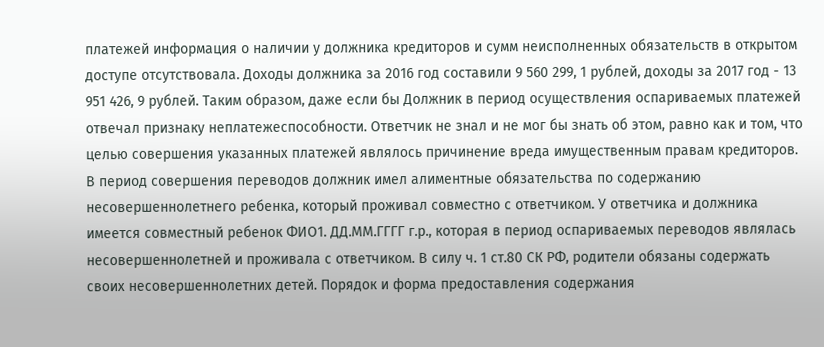платежей информация о наличии у должника кредиторов и сумм неисполненных обязательств в открытом доступе отсутствовала. Доходы должника за 2016 год составили 9 560 299, 1 рублей, доходы за 2017 год - 13 951 426, 9 рублей. Таким образом, даже если бы Должник в период осуществления оспариваемых платежей отвечал признаку неплатежеспособности. Ответчик не знал и не мог бы знать об этом, равно как и том, что целью совершения указанных платежей являлось причинение вреда имущественным правам кредиторов. В период совершения переводов должник имел алиментные обязательства по содержанию несовершеннолетнего ребенка, который проживал совместно с ответчиком. У ответчика и должника имеется совместный ребенок ФИО1. ДД.ММ.ГГГГ г.р., которая в период оспариваемых переводов являлась несовершеннолетней и проживала с ответчиком. В силу ч. 1 ст.80 СК РФ, родители обязаны содержать своих несовершеннолетних детей. Порядок и форма предоставления содержания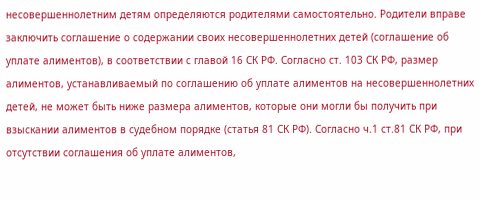несовершеннолетним детям определяются родителями самостоятельно. Родители вправе заключить соглашение о содержании своих несовершеннолетних детей (соглашение об уплате алиментов), в соответствии с главой 16 СК РФ. Согласно ст. 103 СК РФ, размер алиментов, устанавливаемый по соглашению об уплате алиментов на несовершеннолетних детей, не может быть ниже размера алиментов, которые они могли бы получить при взыскании алиментов в судебном порядке (статья 81 СК РФ). Согласно ч.1 ст.81 СК РФ, при отсутствии соглашения об уплате алиментов,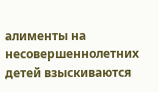алименты на несовершеннолетних детей взыскиваются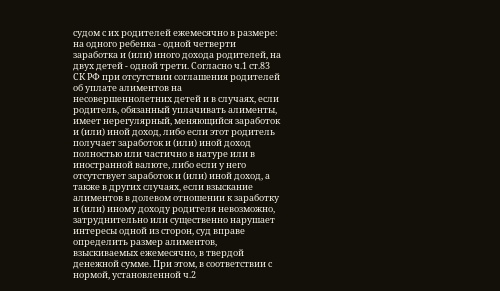судом с их родителей ежемесячно в размере: на одного ребенка - одной четверти заработка и (или) иного дохода родителей, на двух детей - одной трети. Согласно ч.1 ст.83 СК РФ при отсутствии соглашения родителей об уплате алиментов на несовершеннолетних детей и в случаях, если родитель, обязанный уплачивать алименты, имеет нерегулярный, меняющийся заработок и (или) иной доход, либо если этот родитель получает заработок и (или) иной доход полностью или частично в натуре или в иностранной валюте, либо если у него отсутствует заработок и (или) иной доход, а также в других случаях, если взыскание алиментов в долевом отношении к заработку и (или) иному доходу родителя невозможно, затруднительно или существенно нарушает интересы одной из сторон, суд вправе определить размер алиментов, взыскиваемых ежемесячно, в твердой денежной сумме. При этом, в соответствии с нормой, установленной ч.2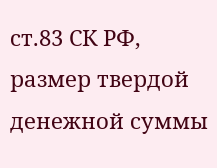ст.83 СК РФ, размер твердой денежной суммы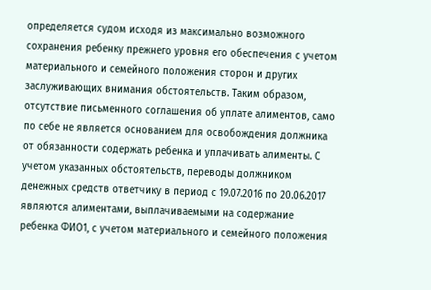определяется судом исходя из максимально возможного сохранения ребенку прежнего уровня его обеспечения с учетом материального и семейного положения сторон и других заслуживающих внимания обстоятельств. Таким образом, отсутствие письменного соглашения об уплате алиментов, само по себе не является основанием для освобождения должника от обязанности содержать ребенка и уплачивать алименты. С учетом указанных обстоятельств, переводы должником денежных средств ответчику в период с 19.07.2016 по 20.06.2017 являются алиментами, выплачиваемыми на содержание ребенка ФИО1, с учетом материального и семейного положения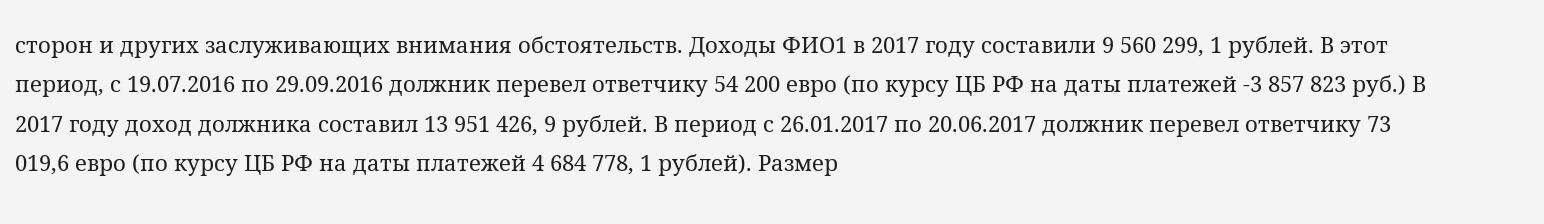сторон и других заслуживающих внимания обстоятельств. Доходы ФИО1 в 2017 году составили 9 560 299, 1 рублей. В этот период, с 19.07.2016 по 29.09.2016 должник перевел ответчику 54 200 евро (по курсу ЦБ РФ на даты платежей -3 857 823 руб.) В 2017 году доход должника составил 13 951 426, 9 рублей. В период с 26.01.2017 по 20.06.2017 должник перевел ответчику 73 019,6 евро (по курсу ЦБ РФ на даты платежей 4 684 778, 1 рублей). Размер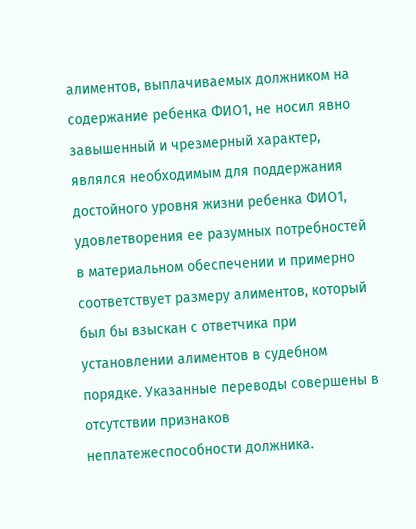алиментов, выплачиваемых должником на содержание ребенка ФИО1, не носил явно завышенный и чрезмерный характер, являлся необходимым для поддержания достойного уровня жизни ребенка ФИО1, удовлетворения ее разумных потребностей в материальном обеспечении и примерно соответствует размеру алиментов, который был бы взыскан с ответчика при установлении алиментов в судебном порядке. Указанные переводы совершены в отсутствии признаков неплатежеспособности должника.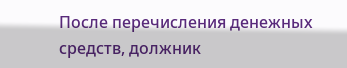После перечисления денежных средств, должник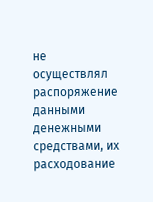не осуществлял распоряжение данными денежными средствами, их расходование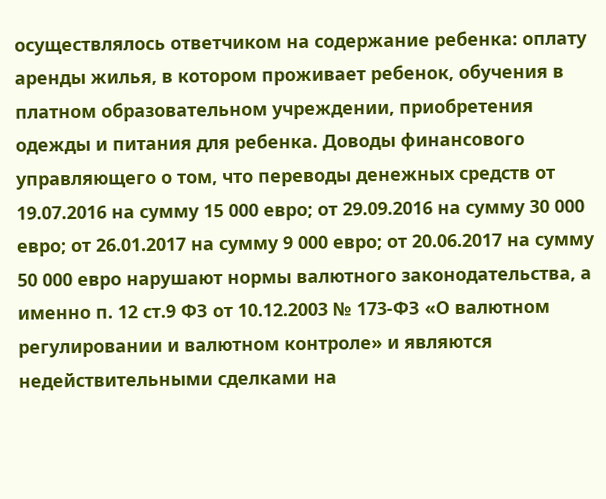осуществлялось ответчиком на содержание ребенка: оплату аренды жилья, в котором проживает ребенок, обучения в платном образовательном учреждении, приобретения одежды и питания для ребенка. Доводы финансового управляющего о том, что переводы денежных средств от 19.07.2016 на сумму 15 000 евро; от 29.09.2016 на сумму 30 000 евро; от 26.01.2017 на сумму 9 000 евро; от 20.06.2017 на сумму 50 000 евро нарушают нормы валютного законодательства, а именно п. 12 ст.9 ФЗ от 10.12.2003 № 173-ФЗ «О валютном регулировании и валютном контроле» и являются недействительными сделками на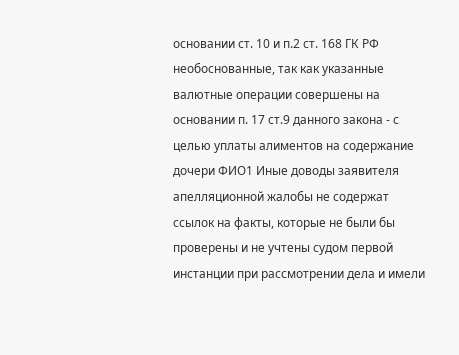основании ст. 10 и п.2 ст. 168 ГК РФ необоснованные, так как указанные валютные операции совершены на основании п. 17 ст.9 данного закона - с целью уплаты алиментов на содержание дочери ФИО1 Иные доводы заявителя апелляционной жалобы не содержат ссылок на факты, которые не были бы проверены и не учтены судом первой инстанции при рассмотрении дела и имели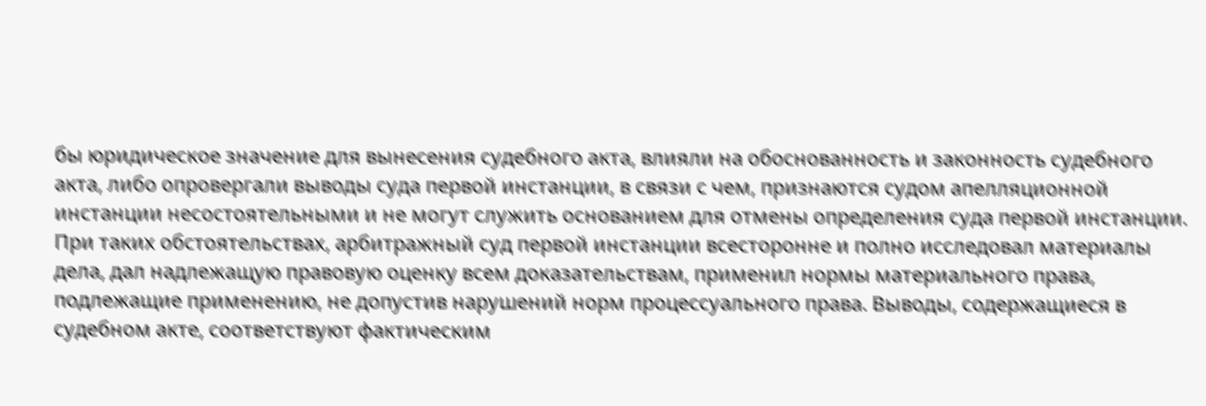бы юридическое значение для вынесения судебного акта, влияли на обоснованность и законность судебного акта, либо опровергали выводы суда первой инстанции, в связи с чем, признаются судом апелляционной инстанции несостоятельными и не могут служить основанием для отмены определения суда первой инстанции. При таких обстоятельствах, арбитражный суд первой инстанции всесторонне и полно исследовал материалы дела, дал надлежащую правовую оценку всем доказательствам, применил нормы материального права, подлежащие применению, не допустив нарушений норм процессуального права. Выводы, содержащиеся в судебном акте, соответствуют фактическим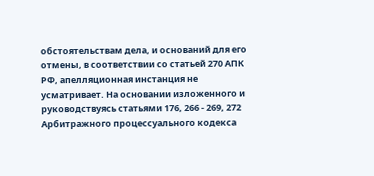обстоятельствам дела, и оснований для его отмены, в соответствии со статьей 270 АПК РФ, апелляционная инстанция не усматривает. На основании изложенного и руководствуясь статьями 176, 266 - 269, 272 Арбитражного процессуального кодекса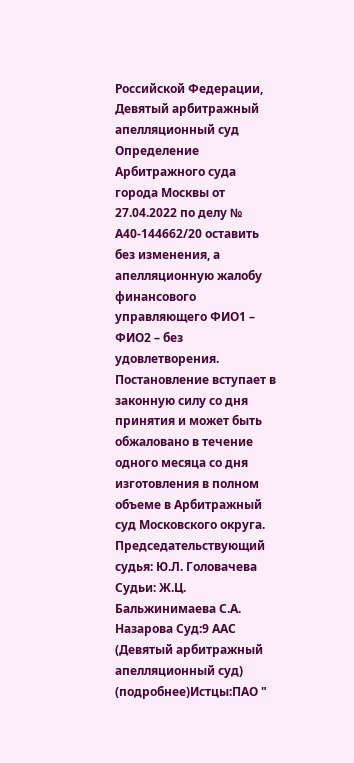Российской Федерации, Девятый арбитражный апелляционный суд Определение Арбитражного суда города Москвы от 27.04.2022 по делу № А40-144662/20 оставить без изменения, а апелляционную жалобу финансового управляющего ФИО1 – ФИО2 – без удовлетворения. Постановление вступает в законную силу со дня принятия и может быть обжаловано в течение одного месяца со дня изготовления в полном объеме в Арбитражный суд Московского округа. Председательствующий судья: Ю.Л. Головачева Судьи: Ж.Ц. Бальжинимаева С.А. Назарова Суд:9 ААС (Девятый арбитражный апелляционный суд) (подробнее)Истцы:ПАО "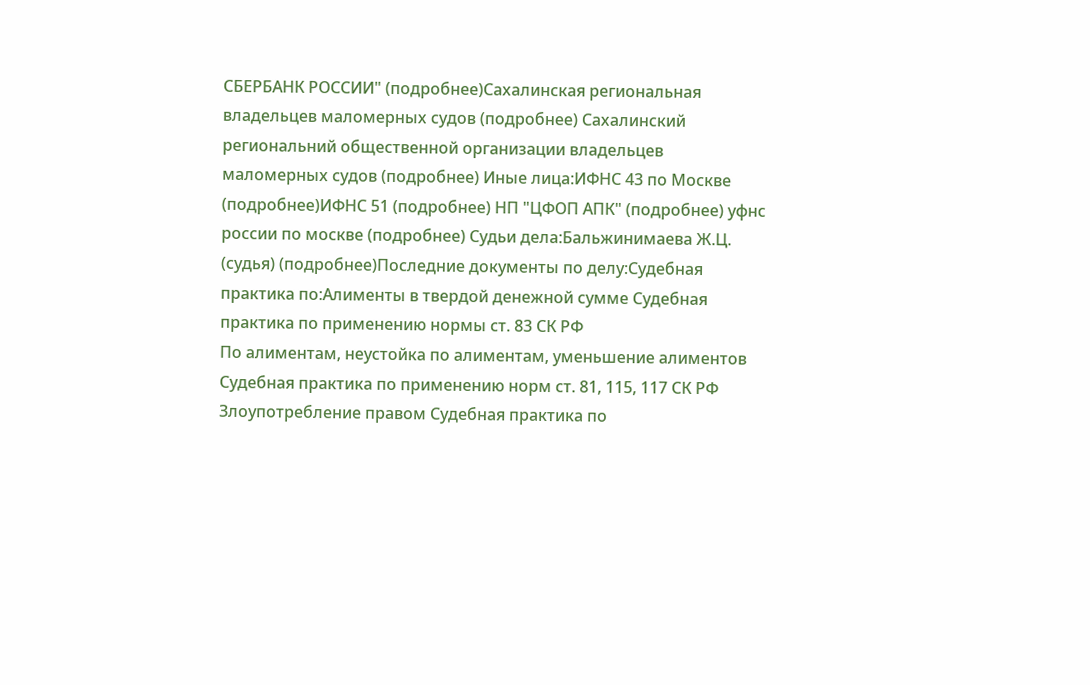СБЕРБАНК РОССИИ" (подробнее)Сахалинская региональная владельцев маломерных судов (подробнее) Сахалинский региональний общественной организации владельцев маломерных судов (подробнее) Иные лица:ИФНС 43 по Москве (подробнее)ИФНС 51 (подробнее) НП "ЦФОП АПК" (подробнее) уфнс россии по москве (подробнее) Судьи дела:Бальжинимаева Ж.Ц. (судья) (подробнее)Последние документы по делу:Судебная практика по:Алименты в твердой денежной сумме Судебная практика по применению нормы ст. 83 СК РФ
По алиментам, неустойка по алиментам, уменьшение алиментов Судебная практика по применению норм ст. 81, 115, 117 СК РФ Злоупотребление правом Судебная практика по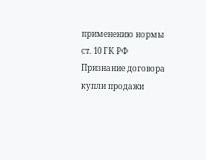применению нормы ст. 10 ГК РФ Признание договора купли продажи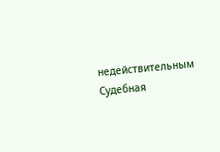недействительным Судебная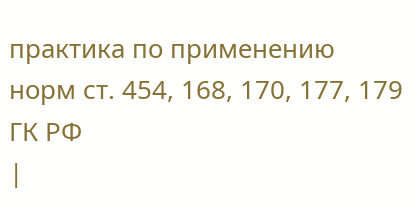практика по применению норм ст. 454, 168, 170, 177, 179 ГК РФ
|